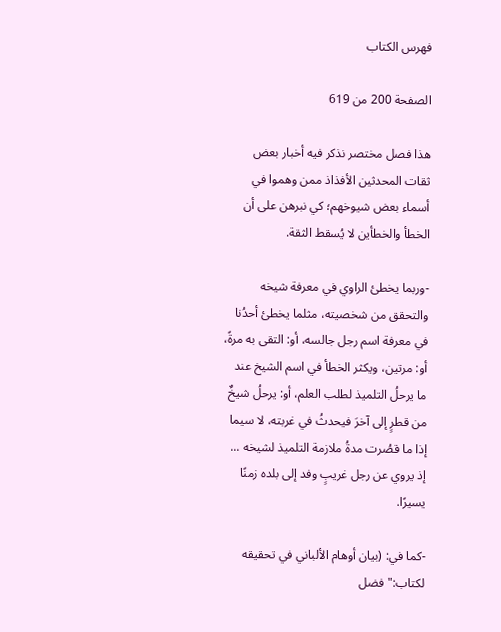فهرس الكتاب

الصفحة 200 من 619

هذا فصل مختصر نذكر فيه أخبار بعض ثقات المحدثين الأفذاذ ممن وهموا في أسماء بعض شيوخهم؛ كي نبرهن على أن الخطأ والخطأين لا يُسقط الثقة.

-وربما يخطئ الراوي في معرفة شيخه والتحقق من شخصيته، مثلما يخطئ أحدُنا في معرفة اسم رجل جالسه، أو: التقى به مرةً، أو: مرتين، ويكثر الخطأ في اسم الشيخ عند ما يرحلُ التلميذ لطلب العلم، أو: يرحلُ شيخٌ من قطرٍ إلى آخرَ فيحدثُ في غربته، لا سيما إذا ما قصُرت مدةُ ملازمة التلميذ لشيخه ... إذ يروي عن رجل غريبٍ وفد إلى بلده زمنًا يسيرًا.

-كما في: (بيان أوهام الألباني في تحقيقه لكتاب:"فضل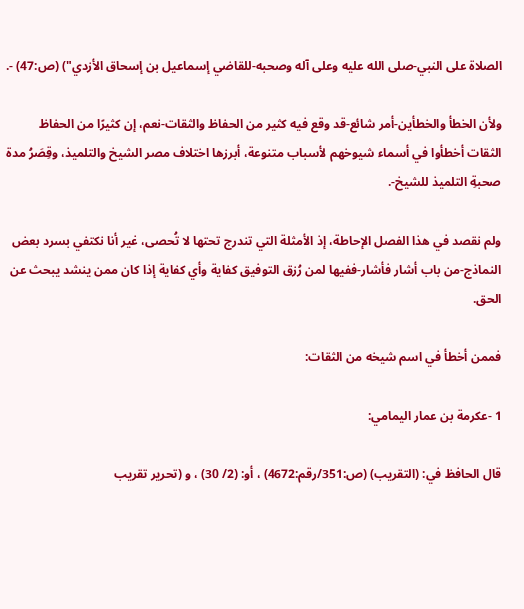الصلاة على النبي-صلى الله عليه وعلى آله وصحبه-للقاضي إسماعيل بن إسحاق الأزدي") (ص:47) -.

ولأن الخطأ والخطأين-أمر شائع-قد وقع فيه كثير من الحفاظ والثقات-نعم، إن كثيرًا من الحفاظ الثقات أخطأوا في أسماء شيوخهم لأسباب متنوعة، أبرزها اختلاف مصر الشيخ والتلميذ، وقِصَرُ مدة صحبةِ التلميذ للشيخ-.

ولم نقصد في هذا الفصل الإحاطة، إذ الأمثلة التي تندرج تحتها لا تُحصى، غير أنا نكتفي بسرد بعض النماذج-من باب أشار فأشار-ففيها لمن رُزق التوفيق كفاية وأي كفاية إذا كان ممن ينشد يبحث عن الحق.

فممن أخطأ في اسم شيخه من الثقات:

1 -عكرمة بن عمار اليمامي:

قال الحافظ في: (التقريب) (ص:351/رقم:4672) ، أو: (2/ 30) ، و (تحرير تقريب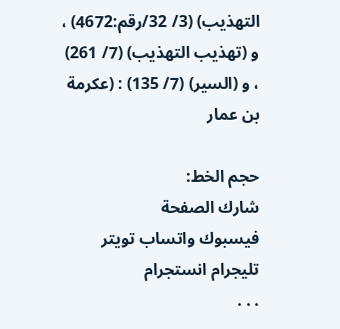التهذيب) (3/ 32/رقم:4672) ، و (تهذيب التهذيب) (7/ 261) ، و (السير) (7/ 135) : (عكرمة بن عمار

حجم الخط:
شارك الصفحة
فيسبوك واتساب تويتر تليجرام انستجرام
. . .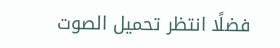فضلًا انتظر تحميل الصوت